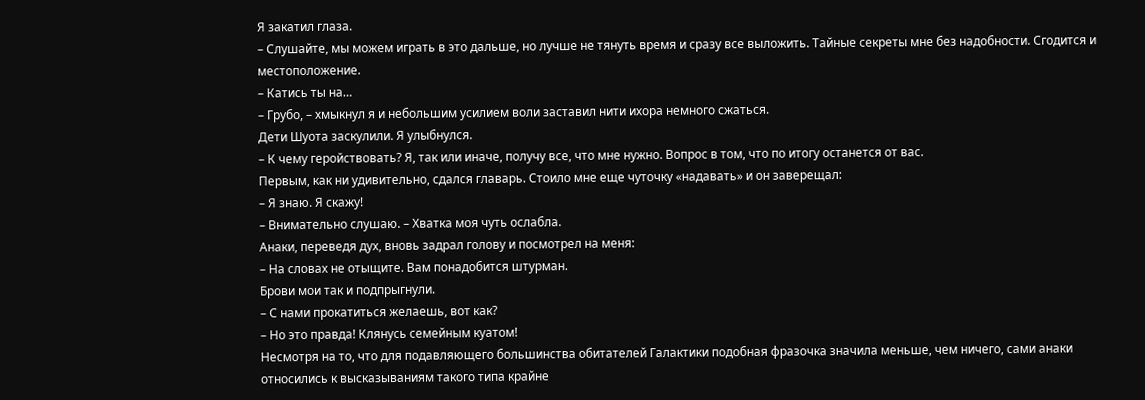Я закатил глаза.
– Слушайте, мы можем играть в это дальше, но лучше не тянуть время и сразу все выложить. Тайные секреты мне без надобности. Сгодится и местоположение.
– Катись ты на…
– Грубо, – хмыкнул я и небольшим усилием воли заставил нити ихора немного сжаться.
Дети Шуота заскулили. Я улыбнулся.
– К чему геройствовать? Я, так или иначе, получу все, что мне нужно. Вопрос в том, что по итогу останется от вас.
Первым, как ни удивительно, сдался главарь. Стоило мне еще чуточку «надавать» и он заверещал:
– Я знаю. Я скажу!
– Внимательно слушаю. – Хватка моя чуть ослабла.
Анаки, переведя дух, вновь задрал голову и посмотрел на меня:
– На словах не отыщите. Вам понадобится штурман.
Брови мои так и подпрыгнули.
– С нами прокатиться желаешь, вот как?
– Но это правда! Клянусь семейным куатом!
Несмотря на то, что для подавляющего большинства обитателей Галактики подобная фразочка значила меньше, чем ничего, сами анаки относились к высказываниям такого типа крайне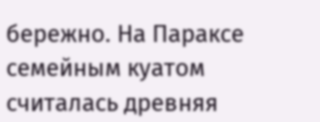бережно. На Параксе семейным куатом считалась древняя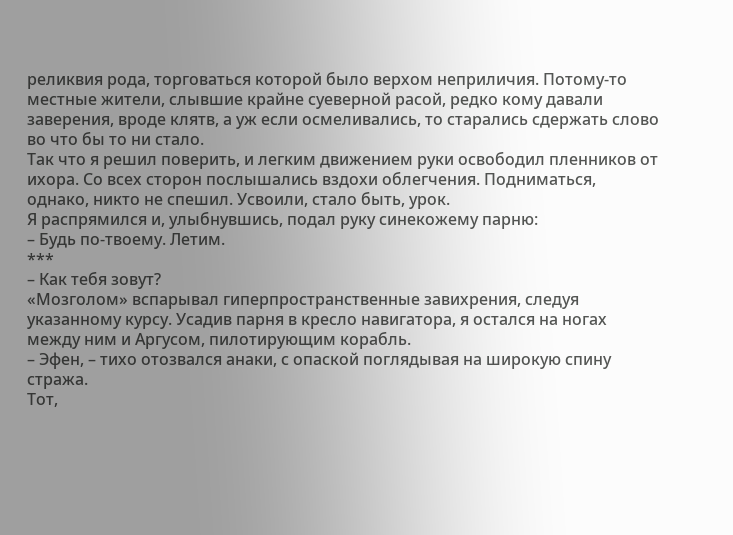реликвия рода, торговаться которой было верхом неприличия. Потому-то местные жители, слывшие крайне суеверной расой, редко кому давали заверения, вроде клятв, а уж если осмеливались, то старались сдержать слово во что бы то ни стало.
Так что я решил поверить, и легким движением руки освободил пленников от ихора. Со всех сторон послышались вздохи облегчения. Подниматься, однако, никто не спешил. Усвоили, стало быть, урок.
Я распрямился и, улыбнувшись, подал руку синекожему парню:
– Будь по-твоему. Летим.
***
– Как тебя зовут?
«Мозголом» вспарывал гиперпространственные завихрения, следуя указанному курсу. Усадив парня в кресло навигатора, я остался на ногах между ним и Аргусом, пилотирующим корабль.
– Эфен, – тихо отозвался анаки, с опаской поглядывая на широкую спину стража.
Тот,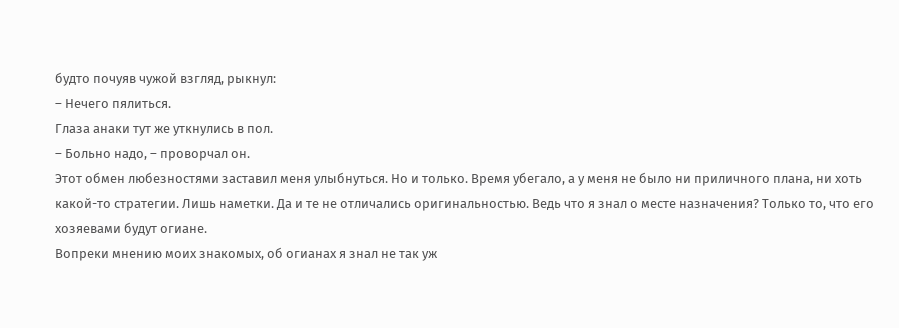будто почуяв чужой взгляд, рыкнул:
– Нечего пялиться.
Глаза анаки тут же уткнулись в пол.
– Больно надо, – проворчал он.
Этот обмен любезностями заставил меня улыбнуться. Но и только. Время убегало, а у меня не было ни приличного плана, ни хоть какой-то стратегии. Лишь наметки. Да и те не отличались оригинальностью. Ведь что я знал о месте назначения? Только то, что его хозяевами будут огиане.
Вопреки мнению моих знакомых, об огианах я знал не так уж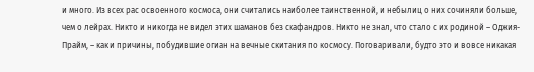и много. Из всех рас освоенного космоса, они считались наиболее таинственной, и небылиц о них сочиняли больше, чем о лейрах. Никто и никогда не видел этих шаманов без скафандров. Никто не знал, что стало с их родиной – Оджия-Прайм, – как и причины, побудившие огиан на вечные скитания по космосу. Поговаривали, будто это и вовсе никакая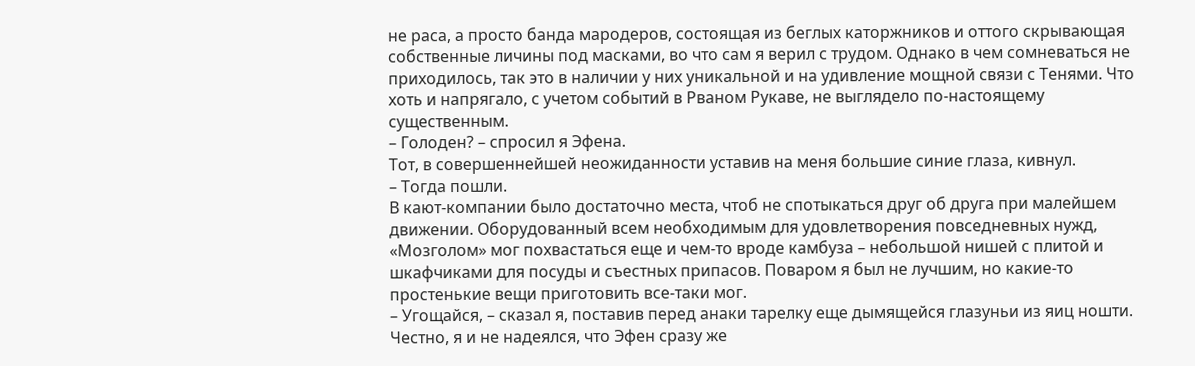не раса, а просто банда мародеров, состоящая из беглых каторжников и оттого скрывающая собственные личины под масками, во что сам я верил с трудом. Однако в чем сомневаться не приходилось, так это в наличии у них уникальной и на удивление мощной связи с Тенями. Что хоть и напрягало, с учетом событий в Рваном Рукаве, не выглядело по-настоящему существенным.
– Голоден? – спросил я Эфена.
Тот, в совершеннейшей неожиданности уставив на меня большие синие глаза, кивнул.
– Тогда пошли.
В кают-компании было достаточно места, чтоб не спотыкаться друг об друга при малейшем движении. Оборудованный всем необходимым для удовлетворения повседневных нужд, «Мозголом» мог похвастаться еще и чем-то вроде камбуза – небольшой нишей с плитой и шкафчиками для посуды и съестных припасов. Поваром я был не лучшим, но какие-то простенькие вещи приготовить все-таки мог.
– Угощайся, – сказал я, поставив перед анаки тарелку еще дымящейся глазуньи из яиц ношти.
Честно, я и не надеялся, что Эфен сразу же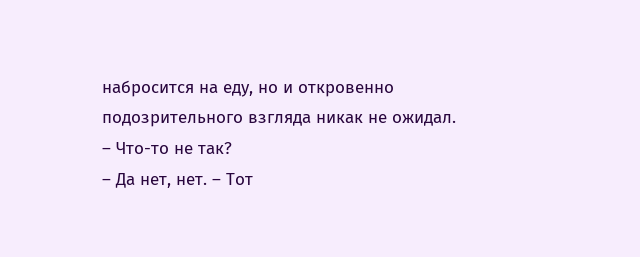набросится на еду, но и откровенно подозрительного взгляда никак не ожидал.
– Что-то не так?
– Да нет, нет. – Тот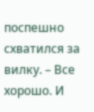поспешно схватился за вилку. – Все хорошо. И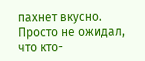пахнет вкусно. Просто не ожидал, что кто-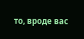то, вроде вас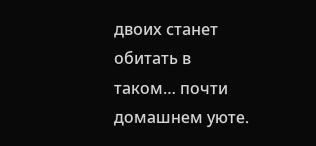двоих станет обитать в таком… почти домашнем уюте.